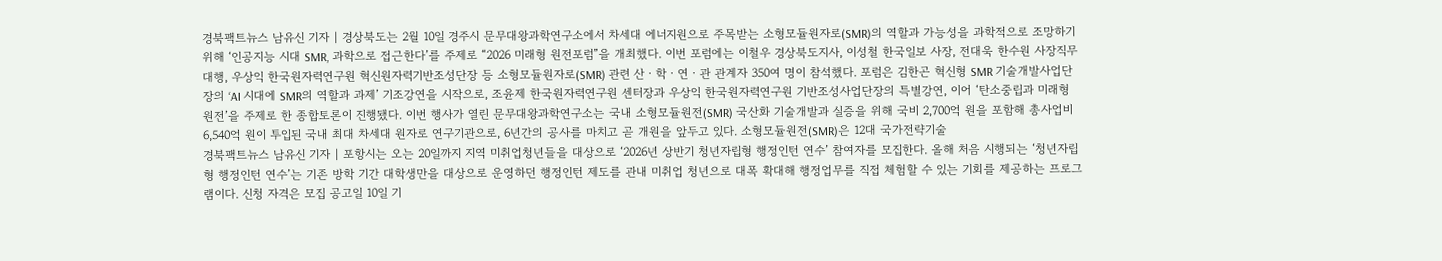경북팩트뉴스 남유신 기자 | 경상북도는 2월 10일 경주시 문무대왕과학연구소에서 차세대 에너지원으로 주목받는 소형모듈원자로(SMR)의 역할과 가능성을 과학적으로 조망하기 위해 ‘인공지능 시대 SMR, 과학으로 접근한다’를 주제로 “2026 미래형 원전포럼”을 개최했다. 이번 포럼에는 이철우 경상북도지사, 이성철 한국일보 사장, 전대욱 한수원 사장직무대행, 우상익 한국원자력연구원 혁신원자력기반조성단장 등 소형모듈원자로(SMR) 관련 산ㆍ학ㆍ연ㆍ관 관계자 350여 명이 참석했다. 포럼은 김한곤 혁신형 SMR 기술개발사업단장의 ‘AI 시대에 SMR의 역할과 과제’ 기조강연을 시작으로, 조윤제 한국원자력연구원 센터장과 우상익 한국원자력연구원 기반조성사업단장의 특별강연, 이어 ‘탄소중립과 미래형 원전’을 주제로 한 종합토론이 진행됐다. 이번 행사가 열린 문무대왕과학연구소는 국내 소형모듈원전(SMR) 국산화 기술개발과 실증을 위해 국비 2,700억 원을 포함해 총사업비 6,540억 원이 투입된 국내 최대 차세대 원자로 연구기관으로, 6년간의 공사를 마치고 곧 개원을 앞두고 있다. 소형모듈원전(SMR)은 12대 국가전략기술
경북팩트뉴스 남유신 기자 | 포항시는 오는 20일까지 지역 미취업청년들을 대상으로 ‘2026년 상반기 청년자립형 행정인턴 연수’ 참여자를 모집한다. 올해 처음 시행되는 ‘청년자립형 행정인턴 연수’는 기존 방학 기간 대학생만을 대상으로 운영하던 행정인턴 제도를 관내 미취업 청년으로 대폭 확대해 행정업무를 직접 체험할 수 있는 기회를 제공하는 프로그램이다. 신청 자격은 모집 공고일 10일 기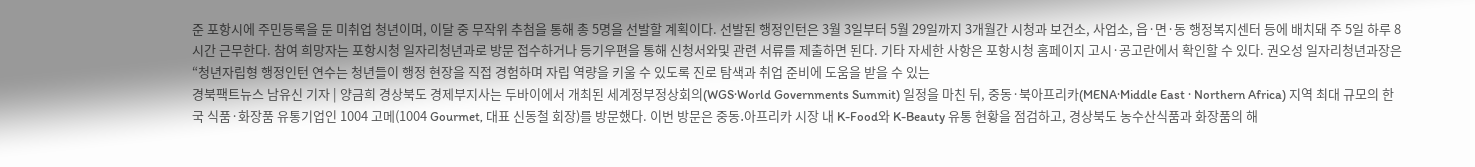준 포항시에 주민등록을 둔 미취업 청년이며, 이달 중 무작위 추첨을 통해 총 5명을 선발할 계획이다. 선발된 행정인턴은 3월 3일부터 5월 29일까지 3개월간 시청과 보건소, 사업소, 읍·면·동 행정복지센터 등에 배치돼 주 5일 하루 8시간 근무한다. 참여 희망자는 포항시청 일자리청년과로 방문 접수하거나 등기우편을 통해 신청서와및 관련 서류를 제출하면 된다. 기타 자세한 사항은 포항시청 홈페이지 고시·공고란에서 확인할 수 있다. 권오성 일자리청년과장은 “청년자립형 행정인턴 연수는 청년들이 행정 현장을 직접 경험하며 자립 역량을 키울 수 있도록 진로 탐색과 취업 준비에 도움을 받을 수 있는
경북팩트뉴스 남유신 기자 | 양금희 경상북도 경제부지사는 두바이에서 개최된 세계정부정상회의(WGS·World Governments Summit) 일정을 마친 뒤, 중동·북아프리카(MENA·Middle East · Northern Africa) 지역 최대 규모의 한국 식품·화장품 유통기업인 1004 고메(1004 Gourmet, 대표 신동철 회장)를 방문했다. 이번 방문은 중동․아프리카 시장 내 K-Food와 K-Beauty 유통 현황을 점검하고, 경상북도 농수산식품과 화장품의 해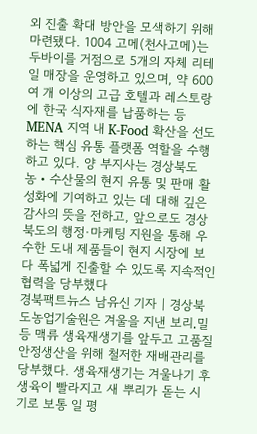외 진출 확대 방안을 모색하기 위해 마련됐다. 1004 고메(천사고메)는 두바이를 거점으로 5개의 자체 리테일 매장을 운영하고 있으며, 약 600여 개 이상의 고급 호텔과 레스토랑에 한국 식자재를 납품하는 등 MENA 지역 내 K-Food 확산을 선도하는 핵심 유통 플랫폼 역할을 수행하고 있다. 양 부지사는 경상북도 농・수산물의 현지 유통 및 판매 활성화에 기여하고 있는 데 대해 깊은 감사의 뜻을 전하고, 앞으로도 경상북도의 행정·마케팅 지원을 통해 우수한 도내 제품들이 현지 시장에 보다 폭넓게 진출할 수 있도록 지속적인 협력을 당부했다
경북팩트뉴스 남유신 기자 | 경상북도농업기술원은 겨울을 지낸 보리․밀 등 맥류 생육재생기를 앞두고 고품질 안정생산을 위해 철저한 재배관리를 당부했다. 생육재생기는 겨울나기 후 생육이 빨라지고 새 뿌리가 돋는 시기로 보통 일 평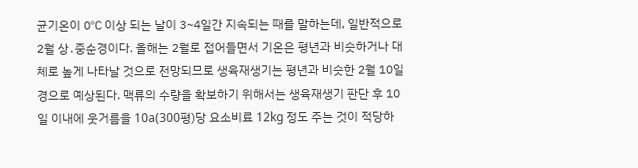균기온이 0℃ 이상 되는 날이 3~4일간 지속되는 때를 말하는데, 일반적으로 2월 상․중순경이다. 올해는 2월로 접어들면서 기온은 평년과 비슷하거나 대체로 높게 나타날 것으로 전망되므로 생육재생기는 평년과 비슷한 2월 10일경으로 예상된다. 맥류의 수량을 확보하기 위해서는 생육재생기 판단 후 10일 이내에 웃거름을 10a(300평)당 요소비료 12kg 정도 주는 것이 적당하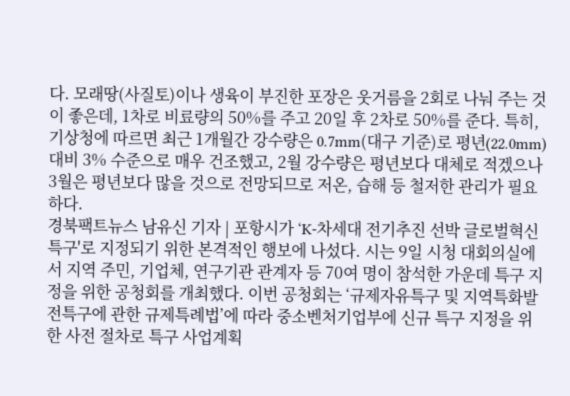다. 모래땅(사질토)이나 생육이 부진한 포장은 웃거름을 2회로 나눠 주는 것이 좋은데, 1차로 비료량의 50%를 주고 20일 후 2차로 50%를 준다. 특히, 기상청에 따르면 최근 1개월간 강수량은 0.7mm(대구 기준)로 평년(22.0mm) 대비 3% 수준으로 매우 건조했고, 2월 강수량은 평년보다 대체로 적겠으나 3월은 평년보다 많을 것으로 전망되므로 저온, 습해 등 철저한 관리가 필요하다.
경북팩트뉴스 남유신 기자 | 포항시가 ‘K-차세대 전기추진 선박 글로벌혁신특구'로 지정되기 위한 본격적인 행보에 나섰다. 시는 9일 시청 대회의실에서 지역 주민, 기업체, 연구기관 관계자 등 70여 명이 참석한 가운데 특구 지정을 위한 공청회를 개최했다. 이번 공청회는 ‘규제자유특구 및 지역특화발전특구에 관한 규제특례법’에 따라 중소벤처기업부에 신규 특구 지정을 위한 사전 절차로 특구 사업계획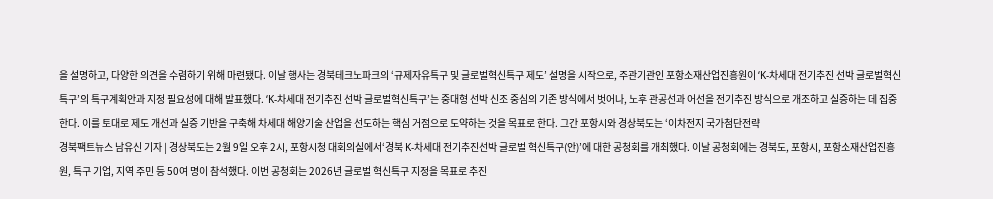을 설명하고, 다양한 의견을 수렴하기 위해 마련됐다. 이날 행사는 경북테크노파크의 ‘규제자유특구 및 글로벌혁신특구 제도’ 설명을 시작으로, 주관기관인 포항소재산업진흥원이 ‘K-차세대 전기추진 선박 글로벌혁신특구’의 특구계획안과 지정 필요성에 대해 발표했다. ‘K-차세대 전기추진 선박 글로벌혁신특구’는 중대형 선박 신조 중심의 기존 방식에서 벗어나, 노후 관공선과 어선을 전기추진 방식으로 개조하고 실증하는 데 집중한다. 이를 토대로 제도 개선과 실증 기반을 구축해 차세대 해양기술 산업을 선도하는 핵심 거점으로 도약하는 것을 목표로 한다. 그간 포항시와 경상북도는 ‘이차전지 국가첨단전략
경북팩트뉴스 남유신 기자 | 경상북도는 2월 9일 오후 2시, 포항시청 대회의실에서‘경북 K-차세대 전기추진선박 글로벌 혁신특구(안)’에 대한 공청회를 개최했다. 이날 공청회에는 경북도, 포항시, 포항소재산업진흥원, 특구 기업, 지역 주민 등 50여 명이 참석했다. 이번 공청회는 2026년 글로벌 혁신특구 지정을 목표로 추진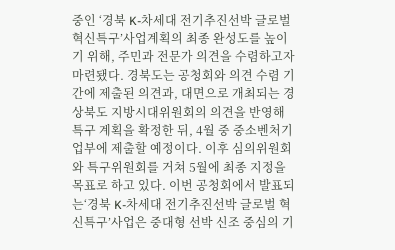중인 ‘경북 K-차세대 전기추진선박 글로벌 혁신특구’사업계획의 최종 완성도를 높이기 위해, 주민과 전문가 의견을 수렴하고자 마련됐다. 경북도는 공청회와 의견 수렴 기간에 제출된 의견과, 대면으로 개최되는 경상북도 지방시대위원회의 의견을 반영해 특구 계획을 확정한 뒤, 4월 중 중소벤처기업부에 제출할 예정이다. 이후 심의위원회와 특구위원회를 거쳐 5월에 최종 지정을 목표로 하고 있다. 이번 공청회에서 발표되는‘경북 K-차세대 전기추진선박 글로벌 혁신특구’사업은 중대형 선박 신조 중심의 기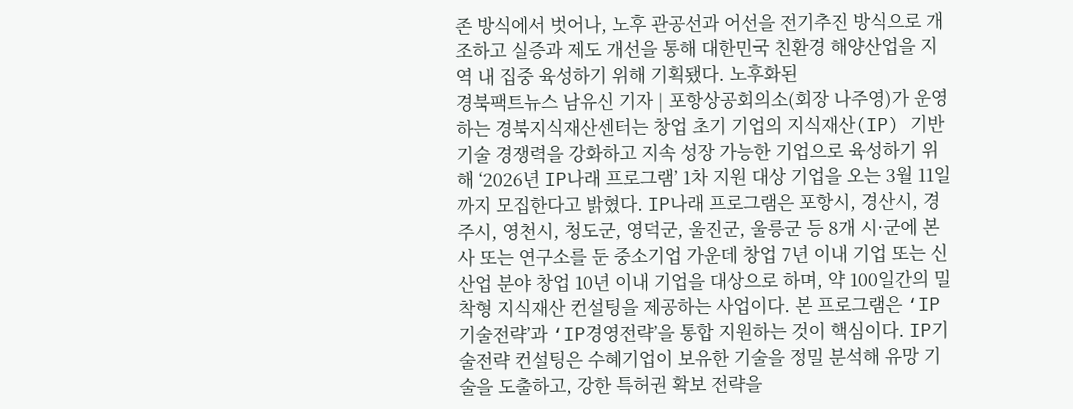존 방식에서 벗어나, 노후 관공선과 어선을 전기추진 방식으로 개조하고 실증과 제도 개선을 통해 대한민국 친환경 해양산업을 지역 내 집중 육성하기 위해 기획됐다. 노후화된
경북팩트뉴스 남유신 기자 | 포항상공회의소(회장 나주영)가 운영하는 경북지식재산센터는 창업 초기 기업의 지식재산(IP) 기반 기술 경쟁력을 강화하고 지속 성장 가능한 기업으로 육성하기 위해 ‘2026년 IP나래 프로그램’ 1차 지원 대상 기업을 오는 3월 11일까지 모집한다고 밝혔다. IP나래 프로그램은 포항시, 경산시, 경주시, 영천시, 청도군, 영덕군, 울진군, 울릉군 등 8개 시·군에 본사 또는 연구소를 둔 중소기업 가운데 창업 7년 이내 기업 또는 신산업 분야 창업 10년 이내 기업을 대상으로 하며, 약 100일간의 밀착형 지식재산 컨설팅을 제공하는 사업이다. 본 프로그램은 ‘IP기술전략’과 ‘IP경영전략’을 통합 지원하는 것이 핵심이다. IP기술전략 컨설팅은 수혜기업이 보유한 기술을 정밀 분석해 유망 기술을 도출하고, 강한 특허권 확보 전략을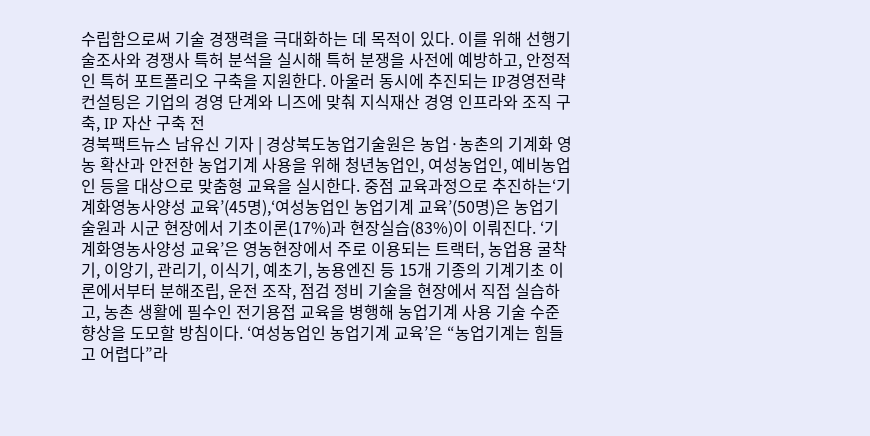수립함으로써 기술 경쟁력을 극대화하는 데 목적이 있다. 이를 위해 선행기술조사와 경쟁사 특허 분석을 실시해 특허 분쟁을 사전에 예방하고, 안정적인 특허 포트폴리오 구축을 지원한다. 아울러 동시에 추진되는 IP경영전략 컨설팅은 기업의 경영 단계와 니즈에 맞춰 지식재산 경영 인프라와 조직 구축, IP 자산 구축 전
경북팩트뉴스 남유신 기자 | 경상북도농업기술원은 농업·농촌의 기계화 영농 확산과 안전한 농업기계 사용을 위해 청년농업인, 여성농업인, 예비농업인 등을 대상으로 맞춤형 교육을 실시한다. 중점 교육과정으로 추진하는‘기계화영농사양성 교육’(45명),‘여성농업인 농업기계 교육’(50명)은 농업기술원과 시군 현장에서 기초이론(17%)과 현장실습(83%)이 이뤄진다. ‘기계화영농사양성 교육’은 영농현장에서 주로 이용되는 트랙터, 농업용 굴착기, 이앙기, 관리기, 이식기, 예초기, 농용엔진 등 15개 기종의 기계기초 이론에서부터 분해조립, 운전 조작, 점검 정비 기술을 현장에서 직접 실습하고, 농촌 생활에 필수인 전기용접 교육을 병행해 농업기계 사용 기술 수준 향상을 도모할 방침이다. ‘여성농업인 농업기계 교육’은 “농업기계는 힘들고 어렵다”라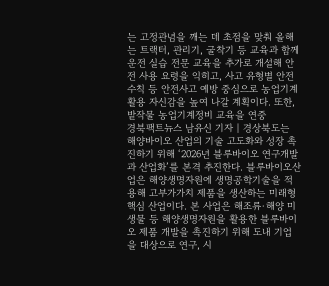는 고정관념을 깨는 데 초점을 맞춰 올해는 트랙터, 관리기, 굴착기 등 교육과 함께 운전 실습 전문 교육을 추가로 개설해 안전 사용 요령을 익히고, 사고 유형별 안전 수칙 등 안전사고 예방 중심으로 농업기계 활용 자신감을 높여 나갈 계획이다. 또한, 밭작물 농업기계정비 교육을 연중
경북팩트뉴스 남유신 기자 | 경상북도는 해양바이오 산업의 기술 고도화와 성장 촉진하기 위해 ‘2026년 블루바이오 연구개발과 산업화’를 본격 추진한다. 블루바이오산업은 해양생명자원에 생명공학기술을 적용해 고부가가치 제품을 생산하는 미래형 핵심 산업이다. 본 사업은 해조류·해양 미생물 등 해양생명자원을 활용한 블루바이오 제품 개발을 촉진하기 위해 도내 기업을 대상으로 연구, 시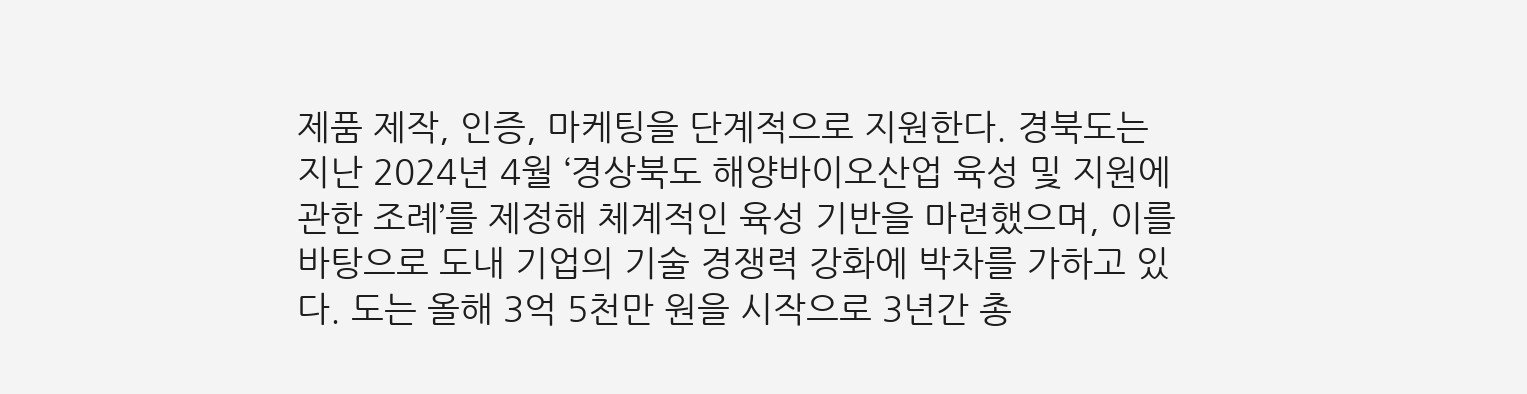제품 제작, 인증, 마케팅을 단계적으로 지원한다. 경북도는 지난 2024년 4월 ‘경상북도 해양바이오산업 육성 및 지원에 관한 조례’를 제정해 체계적인 육성 기반을 마련했으며, 이를 바탕으로 도내 기업의 기술 경쟁력 강화에 박차를 가하고 있다. 도는 올해 3억 5천만 원을 시작으로 3년간 총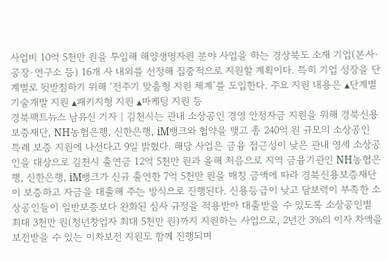사업비 10억 5천만 원을 투입해 해양생명자원 분야 사업을 하는 경상북도 소재 기업(본사·공장·연구소 등) 16개 사 내외를 선정해 집중적으로 지원할 계획이다. 특히 기업 성장을 단계별로 뒷받침하기 위해 ‘전주기 맞춤형 지원 체계’를 도입한다. 주요 지원 내용은 ▴단계별 기술개발 지원 ▴패키지형 지원 ▴마케팅 지원 등
경북팩트뉴스 남유신 기자 | 김천시는 관내 소상공인 경영 안정자금 지원을 위해 경북신용보증재단, NH농협은행, 신한은행, iM뱅크와 협약을 맺고 총 240억 원 규모의 소상공인 특례 보증 지원에 나선다고 9일 밝혔다. 해당 사업은 금융 접근성이 낮은 관내 영세 소상공인을 대상으로 김천시 출연금 12억 5천만 원과 올해 처음으로 지역 금융기관인 NH농협은행, 신한은행, iM뱅크가 신규 출연한 7억 5천만 원을 매칭 금액에 따라 경북신용보증재단이 보증하고 자금을 대출해 주는 방식으로 진행된다. 신용등급이 낮고 담보력이 부족한 소상공인들이 일반보증보다 완화된 심사 규정을 적용받아 대출받을 수 있도록 소상공인별 최대 3천만 원(청년창업자 최대 5천만 원)까지 지원하는 사업으로, 2년간 3%의 이자 차액을 보전받을 수 있는 이차보전 지원도 함께 진행되며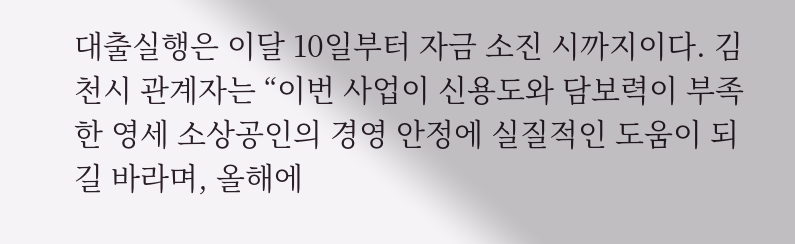대출실행은 이달 10일부터 자금 소진 시까지이다. 김천시 관계자는 “이번 사업이 신용도와 담보력이 부족한 영세 소상공인의 경영 안정에 실질적인 도움이 되길 바라며, 올해에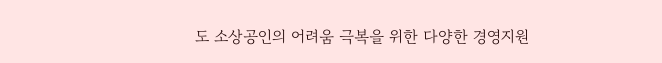도 소상공인의 어려움 극복을 위한 다양한 경영지원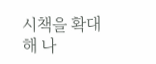시책을 확대해 나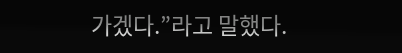가겠다.”라고 말했다.